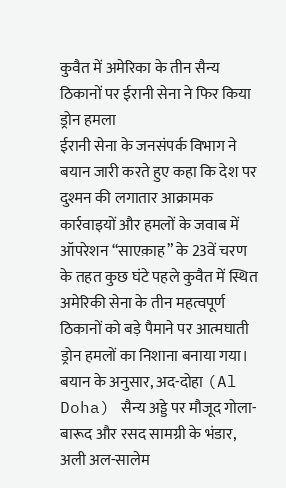कुवैत में अमेरिका के तीन सैन्य ठिकानों पर ईरानी सेना ने फिर किया ड्रोन हमला
ईरानी सेना के जनसंपर्क विभाग ने बयान जारी करते हुए कहा कि देश पर दुश्मन की लगातार आक्रामक कार्रवाइयों और हमलों के जवाब में ऑपरेशन “साएक़ाह” के 23वें चरण के तहत कुछ घंटे पहले कुवैत में स्थित अमेरिकी सेना के तीन महत्वपूर्ण ठिकानों को बड़े पैमाने पर आत्मघाती ड्रोन हमलों का निशाना बनाया गया।
बयान के अनुसार, अद-दोहा (Al Doha) सैन्य अड्डे पर मौजूद गोला-बारूद और रसद सामग्री के भंडार, अली अल-सालेम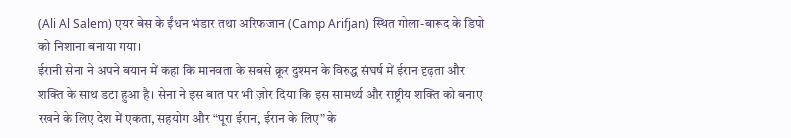(Ali Al Salem) एयर बेस के ईंधन भंडार तथा अरिफजान (Camp Arifjan) स्थित गोला-बारूद के डिपो को निशाना बनाया गया।
ईरानी सेना ने अपने बयान में कहा कि मानवता के सबसे क्रूर दुश्मन के विरुद्ध संघर्ष में ईरान दृढ़ता और शक्ति के साथ डटा हुआ है। सेना ने इस बात पर भी ज़ोर दिया कि इस सामर्थ्य और राष्ट्रीय शक्ति को बनाए रखने के लिए देश में एकता, सहयोग और “पूरा ईरान, ईरान के लिए” के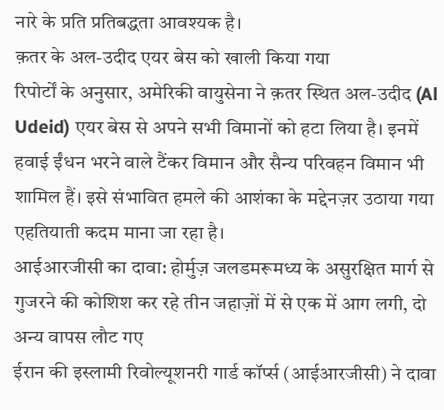नारे के प्रति प्रतिबद्धता आवश्यक है।
क़तर के अल-उदीद एयर बेस को खाली किया गया
रिपोर्टों के अनुसार, अमेरिकी वायुसेना ने क़तर स्थित अल-उदीद (Al Udeid) एयर बेस से अपने सभी विमानों को हटा लिया है। इनमें हवाई ईंधन भरने वाले टैंकर विमान और सैन्य परिवहन विमान भी शामिल हैं। इसे संभावित हमले की आशंका के मद्देनज़र उठाया गया एहतियाती कदम माना जा रहा है।
आईआरजीसी का दावा: होर्मुज़ जलडमरूमध्य के असुरक्षित मार्ग से गुजरने की कोशिश कर रहे तीन जहाज़ों में से एक में आग लगी, दो अन्य वापस लौट गए
ईरान की इस्लामी रिवोल्यूशनरी गार्ड कॉर्प्स (आईआरजीसी) ने दावा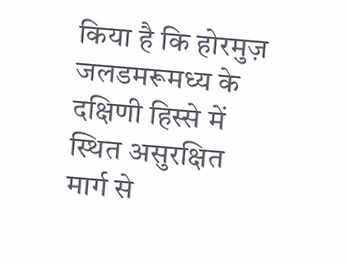किया है कि होरमुज़ जलडमरूमध्य के दक्षिणी हिस्से में स्थित असुरक्षित मार्ग से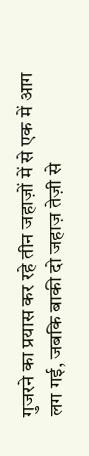गुजरने का प्रयास कर रहे तीन जहाज़ों में से एक में आग लग गई, जबकि बाकी दो जहाज़ तेज़ी से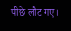पीछे लौट गए।